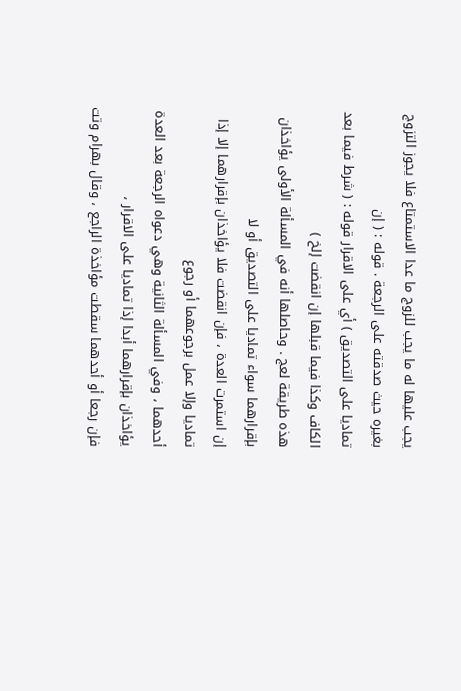يجب عليها له ما يجب للزوج ما عدا الاستمتاع فلا يجوز التزوج بغيره حيث صدقته على الرجعة . قوله : ( إن
تماديا على التصديق ) أي على الاقرار قوله : ( شرط فيما بعد الكاف وكذا فيما قبلها إن انقضت إلخ )
هذه طريقة لعج . وحاصلها أنه في المسألة الأولى يؤاخذان بإقرارهما سواء تماديا على التصديق أو لا
إن استمرت العدة ، فإن انقضت فلا يؤاخذان بإقرارهما إلا إذا تماديا وإلا عمل برجوعهما أو رجوع
أحدهما ، وفي المسألة الثانية وهي دعواه الرجعة بعد العدة يؤاخذان بإقرارهما أبدا إذا تماديا على الاقرار ،
فإن رجعا أو أحدهما سقطت مؤاخذة الراجع ، وقال بهرام وتت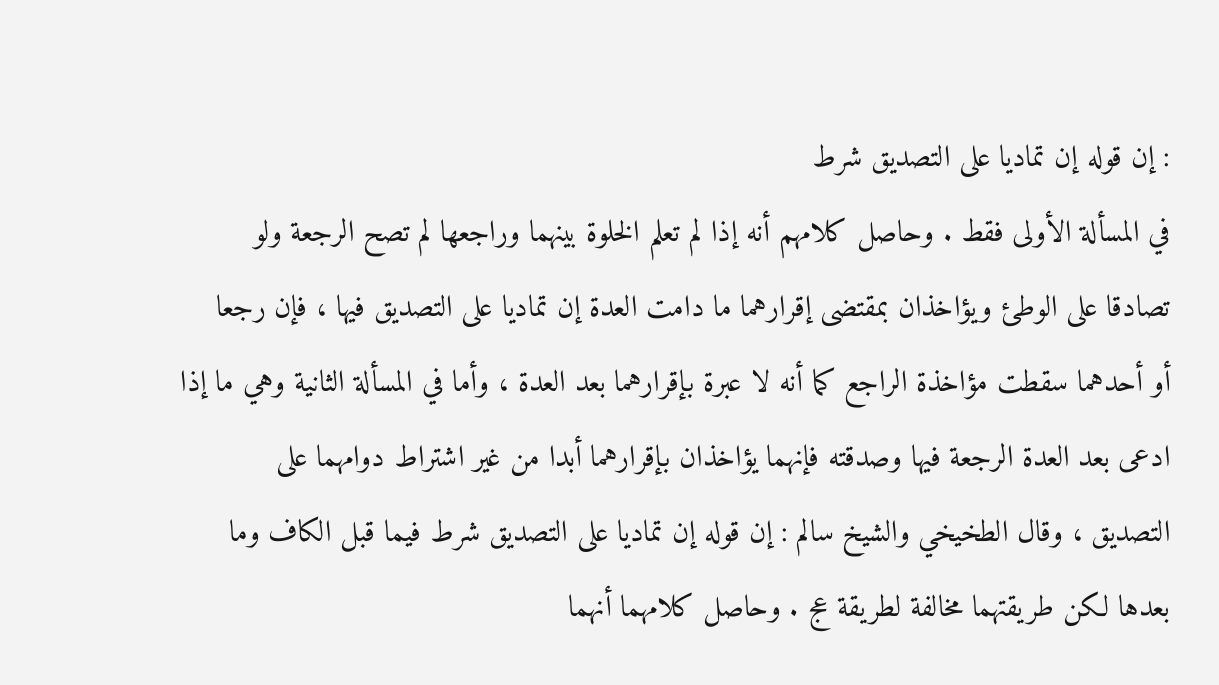: إن قوله إن تماديا على التصديق شرط
في المسألة الأولى فقط . وحاصل كلامهم أنه إذا لم تعلم الخلوة بينهما وراجعها لم تصح الرجعة ولو
تصادقا على الوطئ ويؤاخذان بمقتضى إقرارهما ما دامت العدة إن تماديا على التصديق فيها ، فإن رجعا
أو أحدهما سقطت مؤاخذة الراجع كما أنه لا عبرة بإقرارهما بعد العدة ، وأما في المسألة الثانية وهي ما إذا
ادعى بعد العدة الرجعة فيها وصدقته فإنهما يؤاخذان بإقرارهما أبدا من غير اشتراط دوامهما على
التصديق ، وقال الطخيخي والشيخ سالم : إن قوله إن تماديا على التصديق شرط فيما قبل الكاف وما
بعدها لكن طريقتهما مخالفة لطريقة عج . وحاصل كلامهما أنهما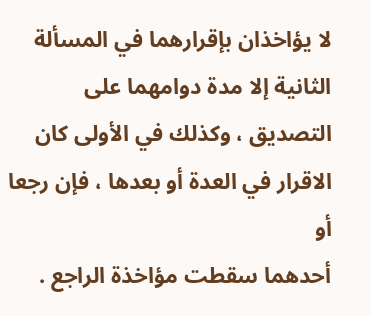لا يؤاخذان بإقرارهما في المسألة
الثانية إلا مدة دوامهما على التصديق ، وكذلك في الأولى كان الاقرار في العدة أو بعدها ، فإن رجعا أو
أحدهما سقطت مؤاخذة الراجع .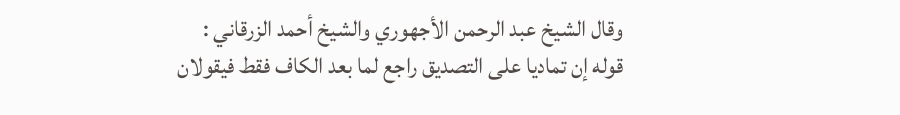وقال الشيخ عبد الرحمن الأجهوري والشيخ أحمد الزرقاني :
قوله إن تماديا على التصديق راجع لما بعد الكاف فقط فيقولان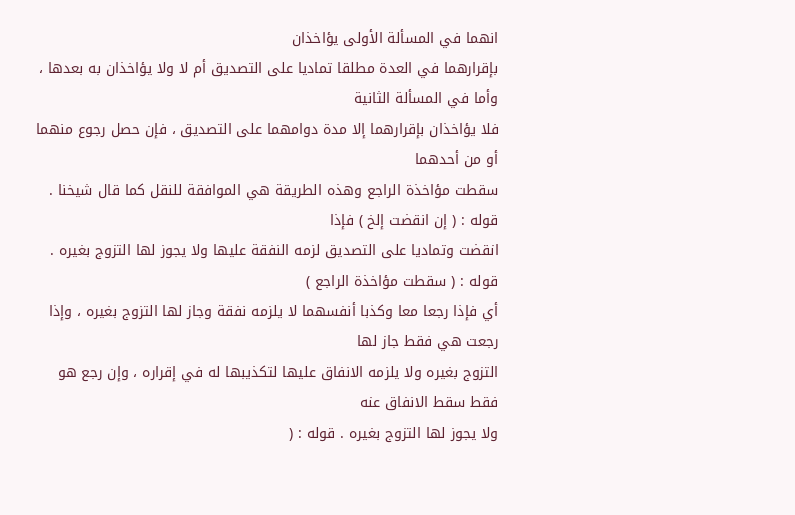انهما في المسألة الأولى يؤاخذان
بإقرارهما في العدة مطلقا تماديا على التصديق أم لا ولا يؤاخذان به بعدها ، وأما في المسألة الثانية
فلا يؤاخذان بإقرارهما إلا مدة دوامهما على التصديق ، فإن حصل رجوع منهما أو من أحدهما
سقطت مؤاخذة الراجع وهذه الطريقة هي الموافقة للنقل كما قال شيخنا . قوله : ( إن انقضت إلخ ) فإذا
انقضت وتماديا على التصديق لزمه النفقة عليها ولا يجوز لها التزوج بغيره . قوله : ( سقطت مؤاخذة الراجع )
أي فإذا رجعا معا وكذبا أنفسهما لا يلزمه نفقة وجاز لها التزوج بغيره ، وإذا رجعت هي فقط جاز لها
التزوج بغيره ولا يلزمه الانفاق عليها لتكذيبها له في إقراره ، وإن رجع هو فقط سقط الانفاق عنه
ولا يجوز لها التزوج بغيره . قوله : (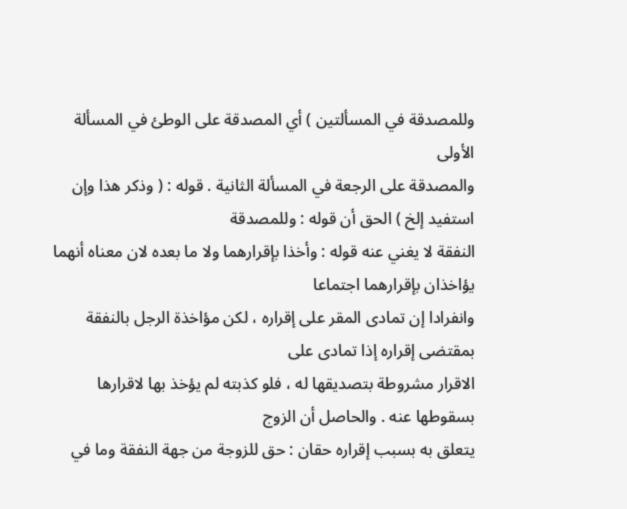وللمصدقة في المسألتين ) أي المصدقة على الوطئ في المسألة الأولى
والمصدقة على الرجعة في المسألة الثانية . قوله : ( وذكر هذا وإن استفيد إلخ ) الحق أن قوله : وللمصدقة
النفقة لا يغني عنه قوله : وأخذا بإقرارهما ولا ما بعده لان معناه أنهما يؤاخذان بإقرارهما اجتماعا
وانفرادا إن تمادى المقر على إقراره ، لكن مؤاخذة الرجل بالنفقة بمقتضى إقراره إذا تمادى على
الاقرار مشروطة بتصديقها له ، فلو كذبته لم يؤخذ بها لاقرارها بسقوطها عنه . والحاصل أن الزوج
يتعلق به بسبب إقراره حقان : حق للزوجة من جهة النفقة وما في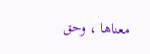معناها ، وحق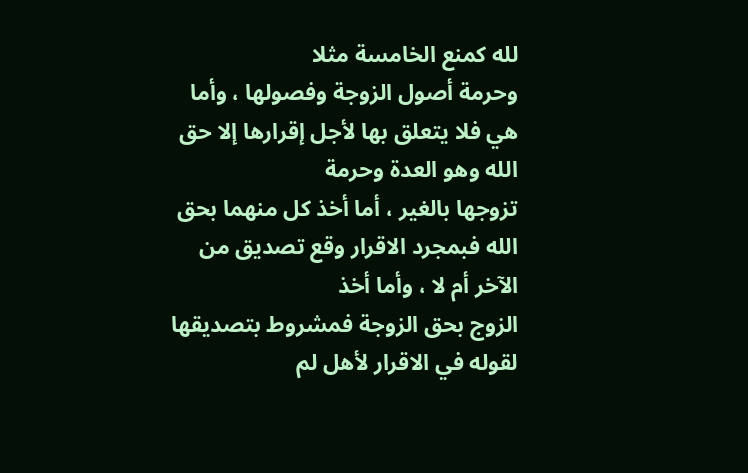لله كمنع الخامسة مثلا
وحرمة أصول الزوجة وفصولها ، وأما هي فلا يتعلق بها لأجل إقرارها إلا حق الله وهو العدة وحرمة
تزوجها بالغير ، أما أخذ كل منهما بحق الله فبمجرد الاقرار وقع تصديق من الآخر أم لا ، وأما أخذ
الزوج بحق الزوجة فمشروط بتصديقها لقوله في الاقرار لأهل لم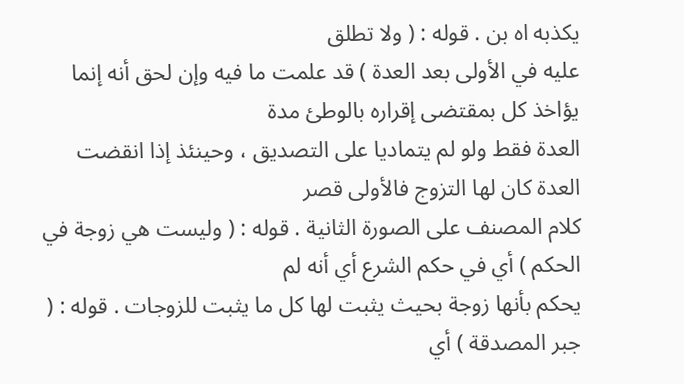يكذبه اه بن . قوله : ( ولا تطلق
عليه في الأولى بعد العدة ) قد علمت ما فيه وإن لحق أنه إنما يؤاخذ كل بمقتضى إقراره بالوطئ مدة
العدة فقط ولو لم يتماديا على التصديق ، وحينئذ إذا انقضت العدة كان لها التزوج فالأولى قصر
كلام المصنف على الصورة الثانية . قوله : ( وليست هي زوجة في الحكم ) أي في حكم الشرع أي أنه لم
يحكم بأنها زوجة بحيث يثبت لها كل ما يثبت للزوجات . قوله : ( جبر المصدقة ) أي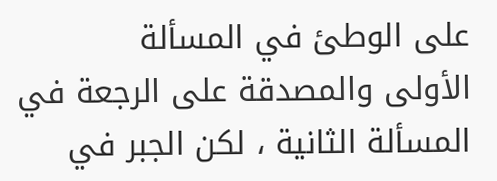على الوطئ في المسألة
الأولى والمصدقة على الرجعة في المسألة الثانية ، لكن الجبر في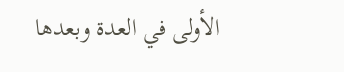الأولى في العدة وبعدها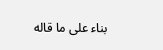بناء على ما قاله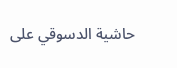حاشية الدسوقي على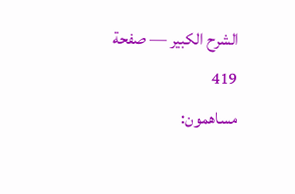الشرح الكبير — صفحة 419
مساهمون: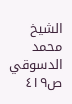الشيخ محمد الدسوقي
ص٤١٩